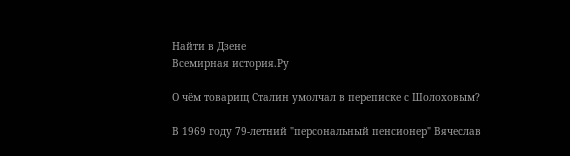Найти в Дзене
Всемирная история.Ру

О чём товарищ Сталин умолчал в переписке с Шолоховым?

В 1969 году 79-летний "персональный пенсионер" Вячеслав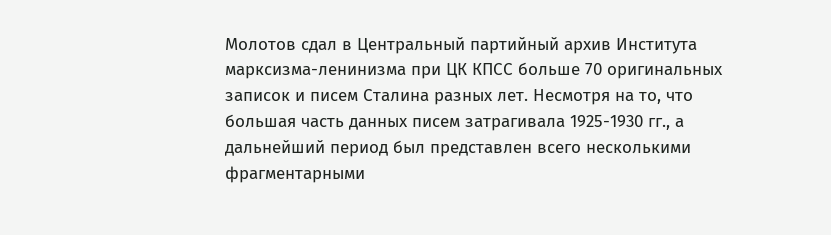Молотов сдал в Центральный партийный архив Института марксизма-ленинизма при ЦК КПСС больше 70 оригинальных записок и писем Сталина разных лет. Несмотря на то, что большая часть данных писем затрагивала 1925-1930 гг., а дальнейший период был представлен всего несколькими фрагментарными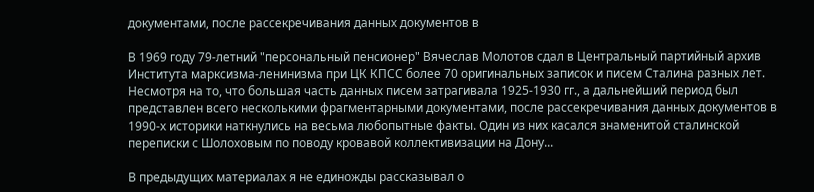документами, после рассекречивания данных документов в

В 1969 году 79-летний "персональный пенсионер" Вячеслав Молотов сдал в Центральный партийный архив Института марксизма-ленинизма при ЦК КПСС более 70 оригинальных записок и писем Сталина разных лет. Несмотря на то, что большая часть данных писем затрагивала 1925-1930 гг., а дальнейший период был представлен всего несколькими фрагментарными документами, после рассекречивания данных документов в 1990-х историки наткнулись на весьма любопытные факты. Один из них касался знаменитой сталинской переписки с Шолоховым по поводу кровавой коллективизации на Дону...

В предыдущих материалах я не единожды рассказывал о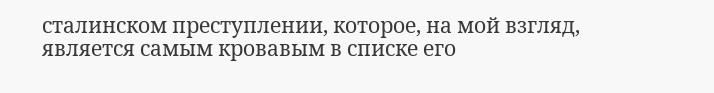сталинском преступлении, которое, на мой взгляд, является самым кровавым в списке его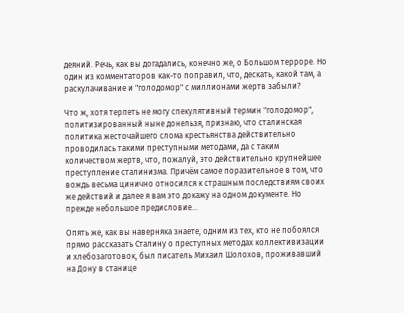деяний. Речь, как вы догадались, конечно же, о Большом терроре. Но один из комментаторов как-то поправил, что, дескать, какой там, а раскулачивание и "голодомор" с миллионами жертв забыли?

Что ж, хотя терпеть не могу спекулятивный термин "голодомор", политизированный ныне донельзя, признаю, что сталинская политика жесточайшего слома крестьянства действительно проводилась такими преступными методами, да с таким количеством жертв, что, пожалуй, это действительно крупнейшее преступление сталинизма. Причём самое поразительное в том, что вождь весьма цинично относился к страшным последствиям своих же действий и далее я вам это докажу на одном документе. Но прежде небольшое предисловие...

Опять же, как вы наверняка знаете, одним из тех, кто не побоялся прямо рассказать Сталину о преступных методах коллективизации и хлебозаготовок, был писатель Михаил Шолохов, проживавший на Дону в станице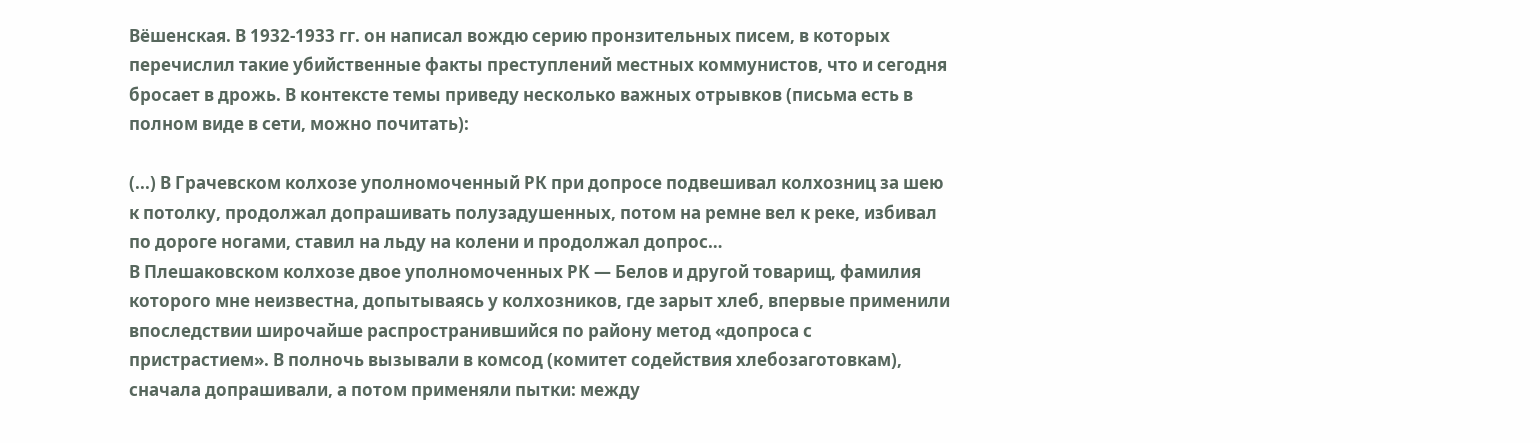Вёшенская. В 1932-1933 гг. он написал вождю серию пронзительных писем, в которых перечислил такие убийственные факты преступлений местных коммунистов, что и сегодня бросает в дрожь. В контексте темы приведу несколько важных отрывков (письма есть в полном виде в сети, можно почитать):

(...) В Грачевском колхозе уполномоченный РК при допросе подвешивал колхозниц за шею к потолку, продолжал допрашивать полузадушенных, потом на ремне вел к реке, избивал по дороге ногами, ставил на льду на колени и продолжал допрос…
В Плешаковском колхозе двое уполномоченных РК — Белов и другой товарищ, фамилия которого мне неизвестна, допытываясь у колхозников, где зарыт хлеб, впервые применили впоследствии широчайше распространившийся по району метод «допроса с пристрастием». В полночь вызывали в комсод (комитет содействия хлебозаготовкам), сначала допрашивали, а потом применяли пытки: между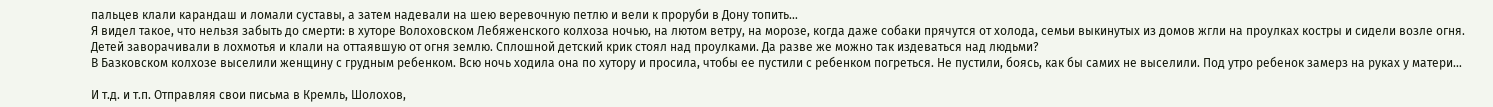пальцев клали карандаш и ломали суставы, а затем надевали на шею веревочную петлю и вели к проруби в Дону топить…
Я видел такое, что нельзя забыть до смерти: в хуторе Волоховском Лебяженского колхоза ночью, на лютом ветру, на морозе, когда даже собаки прячутся от холода, семьи выкинутых из домов жгли на проулках костры и сидели возле огня. Детей заворачивали в лохмотья и клали на оттаявшую от огня землю. Сплошной детский крик стоял над проулками. Да разве же можно так издеваться над людьми?
В Базковском колхозе выселили женщину с грудным ребенком. Всю ночь ходила она по хутору и просила, чтобы ее пустили с ребенком погреться. Не пустили, боясь, как бы самих не выселили. Под утро ребенок замерз на руках у матери…

И т.д. и т.п. Отправляя свои письма в Кремль, Шолохов,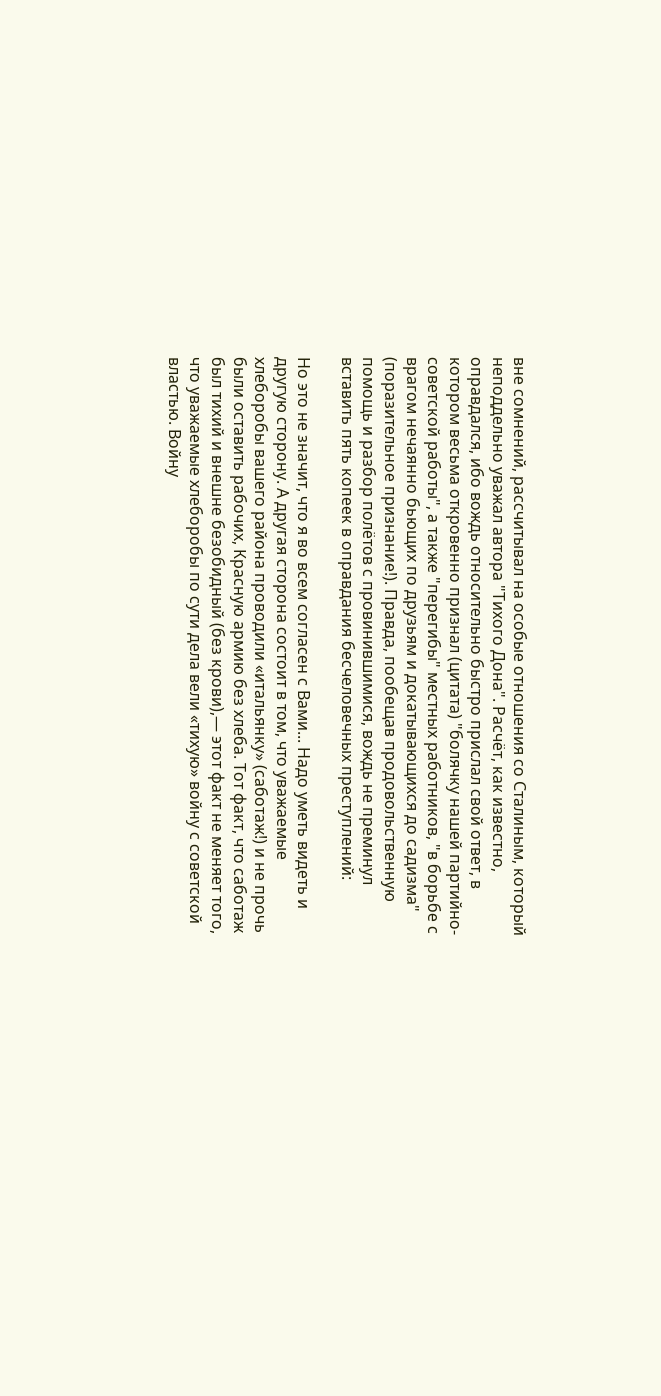вне сомнений, рассчитывал на особые отношения со Сталиным, который неподдельно уважал автора "Тихого Дона". Расчёт, как известно, оправдался, ибо вождь относительно быстро прислал свой ответ, в котором весьма откровенно признал (цитата) "болячку нашей партийно-советской работы", а также "перегибы" местных работников, "в борьбе с врагом нечаянно бьющих по друзьям и докатывающихся до садизма" (поразительное признание!). Правда, пообещав продовольственную помощь и разбор полётов с провинившимися, вождь не преминул вставить пять копеек в оправдания бесчеловечных преступлений:

Но это не значит, что я во всем согласен с Вами... Надо уметь видеть и другую сторону. А другая сторона состоит в том, что уважаемые хлеборобы вашего района проводили «итальянку» (саботаж!) и не прочь были оставить рабочих, Красную армию без хлеба. Тот факт, что саботаж был тихий и внешне безобидный (без крови),— этот факт не меняет того, что уважаемые хлеборобы по сути дела вели «тихую» войну с советской властью. Войну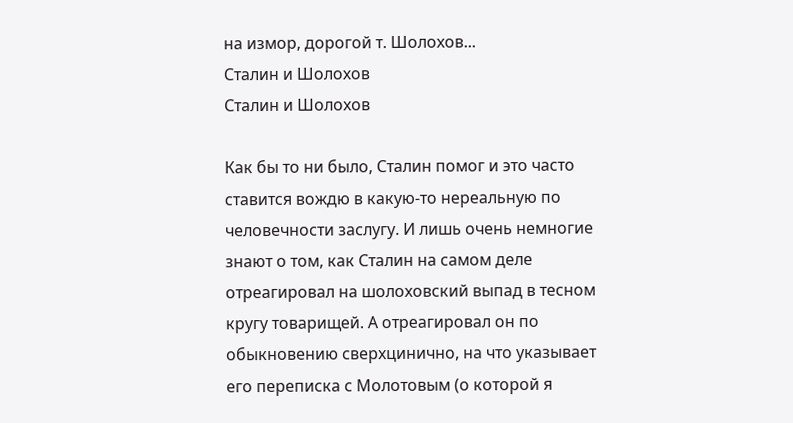на измор, дорогой т. Шолохов...
Сталин и Шолохов
Сталин и Шолохов

Как бы то ни было, Сталин помог и это часто ставится вождю в какую-то нереальную по человечности заслугу. И лишь очень немногие знают о том, как Сталин на самом деле отреагировал на шолоховский выпад в тесном кругу товарищей. А отреагировал он по обыкновению сверхцинично, на что указывает его переписка с Молотовым (о которой я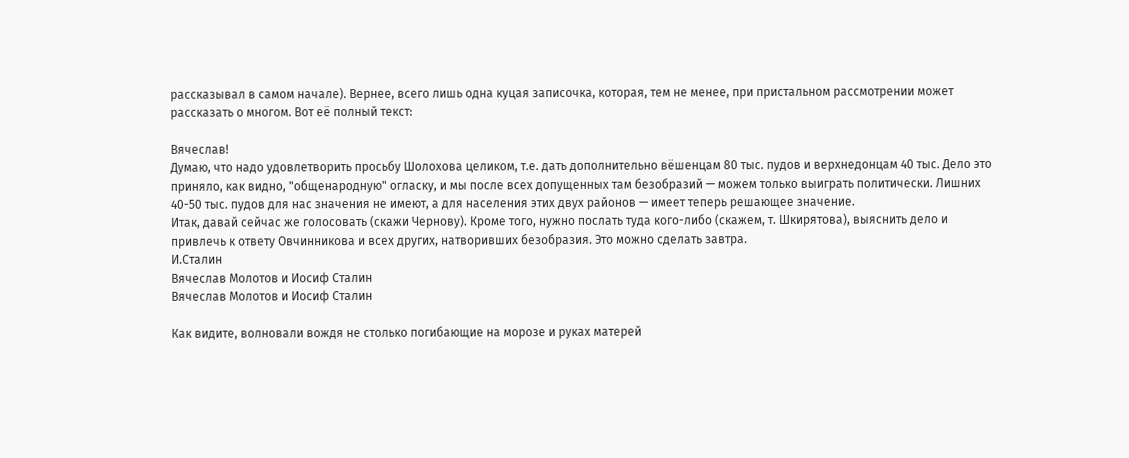рассказывал в самом начале). Вернее, всего лишь одна куцая записочка, которая, тем не менее, при пристальном рассмотрении может рассказать о многом. Вот её полный текст:

Вячеслав!
Думаю, что надо удовлетворить просьбу Шолохова целиком, т.е. дать дополнительно вёшенцам 80 тыс. пудов и верхнедонцам 40 тыс. Дело это приняло, как видно, "общенародную" огласку, и мы после всех допущенных там безобразий — можем только выиграть политически. Лишних 40-50 тыс. пудов для нас значения не имеют, а для населения этих двух районов — имеет теперь решающее значение.
Итак, давай сейчас же голосовать (скажи Чернову). Кроме того, нужно послать туда кого-либо (скажем, т. Шкирятова), выяснить дело и привлечь к ответу Овчинникова и всех других, натворивших безобразия. Это можно сделать завтра.
И.Сталин
Вячеслав Молотов и Иосиф Сталин
Вячеслав Молотов и Иосиф Сталин

Как видите, волновали вождя не столько погибающие на морозе и руках матерей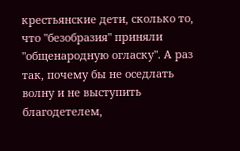крестьянские дети, сколько то, что "безобразия" приняли "общенародную огласку". А раз так, почему бы не оседлать волну и не выступить благодетелем,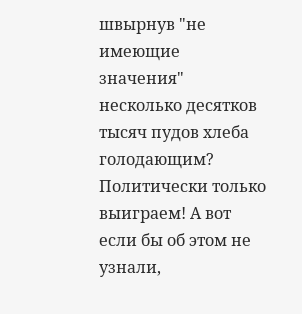швырнув "не имеющие значения" несколько десятков тысяч пудов хлеба голодающим? Политически только выиграем! А вот если бы об этом не узнали,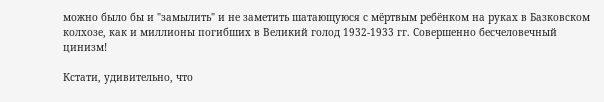можно было бы и "замылить" и не заметить шатающуюся с мёртвым ребёнком на руках в Базковском колхозе, как и миллионы погибших в Великий голод 1932-1933 гг. Совершенно бесчеловечный цинизм!

Кстати, удивительно, что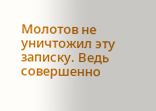Молотов не уничтожил эту записку. Ведь совершенно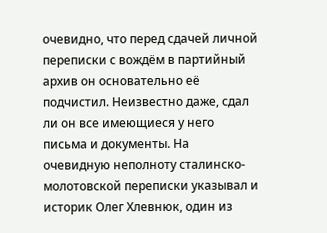очевидно, что перед сдачей личной переписки с вождём в партийный архив он основательно её подчистил. Неизвестно даже, сдал ли он все имеющиеся у него письма и документы. На очевидную неполноту сталинско-молотовской переписки указывал и историк Олег Хлевнюк, один из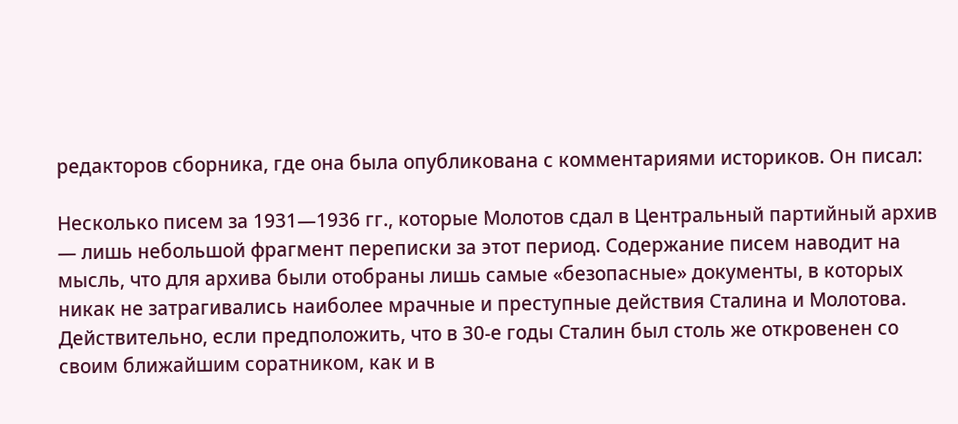редакторов сборника, где она была опубликована с комментариями историков. Он писал:

Несколько писем за 1931—1936 гг., которые Молотов сдал в Центральный партийный архив — лишь небольшой фрагмент переписки за этот период. Содержание писем наводит на мысль, что для архива были отобраны лишь самые «безопасные» документы, в которых никак не затрагивались наиболее мрачные и преступные действия Сталина и Молотова. Действительно, если предположить, что в 30-е годы Сталин был столь же откровенен со своим ближайшим соратником, как и в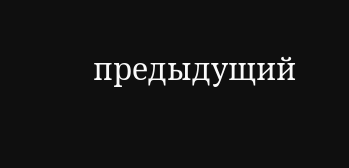предыдущий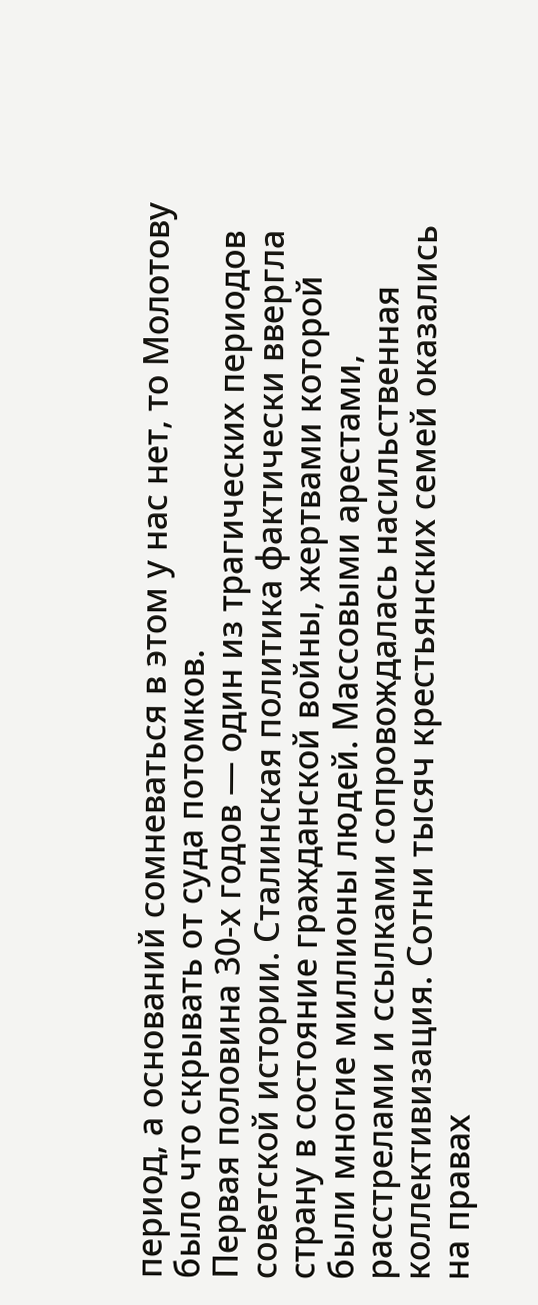период, а оснований сомневаться в этом у нас нет, то Молотову было что скрывать от суда потомков.
Первая половина 30-х годов — один из трагических периодов советской истории. Сталинская политика фактически ввергла страну в состояние гражданской войны, жертвами которой были многие миллионы людей. Массовыми арестами, расстрелами и ссылками сопровождалась насильственная коллективизация. Сотни тысяч крестьянских семей оказались на правах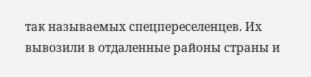так называемых спецпереселенцев. Их вывозили в отдаленные районы страны и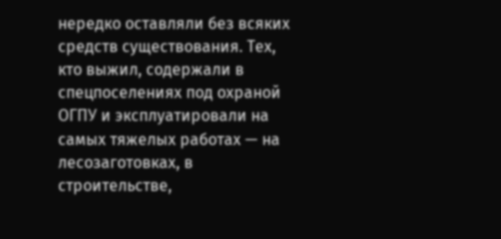нередко оставляли без всяких средств существования. Тех, кто выжил, содержали в спецпоселениях под охраной ОГПУ и эксплуатировали на самых тяжелых работах — на лесозаготовках, в строительстве,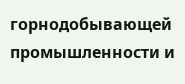горнодобывающей промышленности и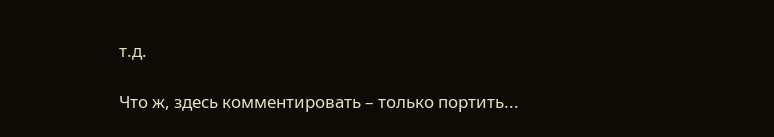т.д.

Что ж, здесь комментировать – только портить...